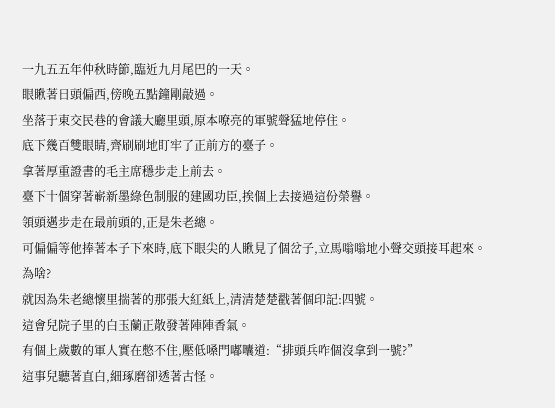一九五五年仲秋時節,臨近九月尾巴的一天。
眼瞅著日頭偏西,傍晚五點鐘剛敲過。
坐落于東交民巷的會議大廳里頭,原本嘹亮的軍號聲猛地停住。
底下幾百雙眼睛,齊刷刷地盯牢了正前方的臺子。
拿著厚重證書的毛主席穩步走上前去。
臺下十個穿著嶄新墨綠色制服的建國功臣,挨個上去接過這份榮譽。
領頭邁步走在最前頭的,正是朱老總。
可偏偏等他捧著本子下來時,底下眼尖的人瞅見了個岔子,立馬嗡嗡地小聲交頭接耳起來。
為啥?
就因為朱老總懷里揣著的那張大紅紙上,清清楚楚戳著個印記:四號。
這會兒院子里的白玉蘭正散發著陣陣香氣。
有個上歲數的軍人實在憋不住,壓低嗓門嘟囔道:“排頭兵咋個沒拿到一號?”
這事兒聽著直白,細琢磨卻透著古怪。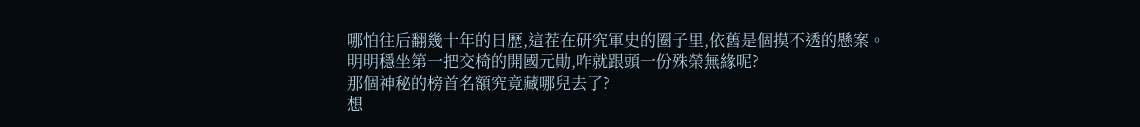哪怕往后翻幾十年的日歷,這茬在研究軍史的圈子里,依舊是個摸不透的懸案。
明明穩坐第一把交椅的開國元勛,咋就跟頭一份殊榮無緣呢?
那個神秘的榜首名額究竟藏哪兒去了?
想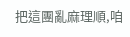把這團亂麻理順,咱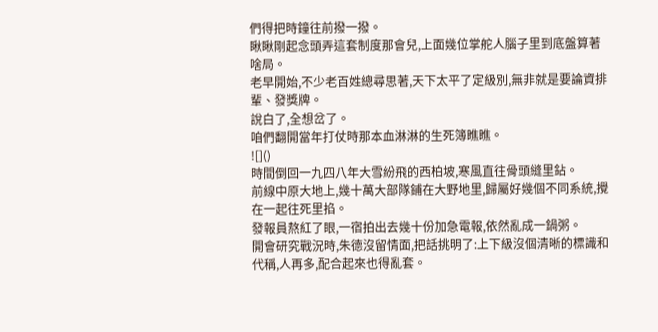們得把時鐘往前撥一撥。
瞅瞅剛起念頭弄這套制度那會兒,上面幾位掌舵人腦子里到底盤算著啥局。
老早開始,不少老百姓總尋思著,天下太平了定級別,無非就是要論資排輩、發獎牌。
說白了,全想岔了。
咱們翻開當年打仗時那本血淋淋的生死簿瞧瞧。
![]()
時間倒回一九四八年大雪紛飛的西柏坡,寒風直往骨頭縫里鉆。
前線中原大地上,幾十萬大部隊鋪在大野地里,歸屬好幾個不同系統,攪在一起往死里掐。
發報員熬紅了眼,一宿拍出去幾十份加急電報,依然亂成一鍋粥。
開會研究戰況時,朱德沒留情面,把話挑明了:上下級沒個清晰的標識和代稱,人再多,配合起來也得亂套。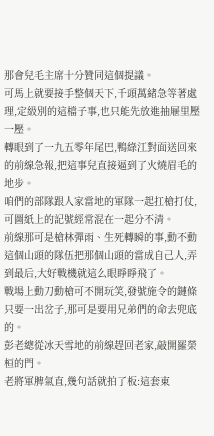那會兒毛主席十分贊同這個提議。
可馬上就要接手整個天下,千頭萬緒急等著處理,定級別的這檔子事,也只能先放進抽屜里壓一壓。
轉眼到了一九五零年尾巴,鴨綠江對面送回來的前線急報,把這事兒直接逼到了火燒眉毛的地步。
咱們的部隊跟人家當地的軍隊一起扛槍打仗,可圖紙上的記號經常混在一起分不清。
前線那可是槍林彈雨、生死轉瞬的事,動不動這個山頭的隊伍把那個山頭的當成自己人,弄到最后,大好戰機就這么眼睜睜飛了。
戰場上動刀動槍可不開玩笑,發號施令的鏈條只要一出岔子,那可是要用兄弟們的命去兜底的。
彭老總從冰天雪地的前線趕回老家,敲開羅榮桓的門。
老將軍脾氣直,幾句話就拍了板:這套東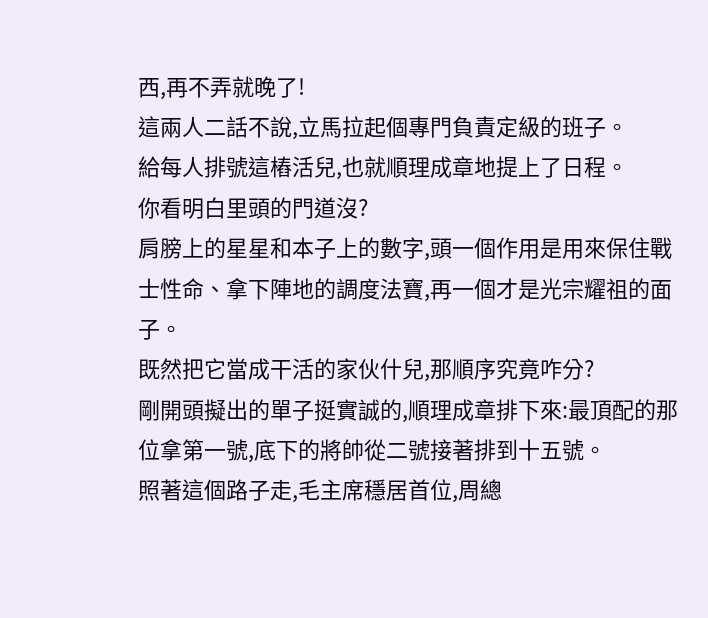西,再不弄就晚了!
這兩人二話不說,立馬拉起個專門負責定級的班子。
給每人排號這樁活兒,也就順理成章地提上了日程。
你看明白里頭的門道沒?
肩膀上的星星和本子上的數字,頭一個作用是用來保住戰士性命、拿下陣地的調度法寶,再一個才是光宗耀祖的面子。
既然把它當成干活的家伙什兒,那順序究竟咋分?
剛開頭擬出的單子挺實誠的,順理成章排下來:最頂配的那位拿第一號,底下的將帥從二號接著排到十五號。
照著這個路子走,毛主席穩居首位,周總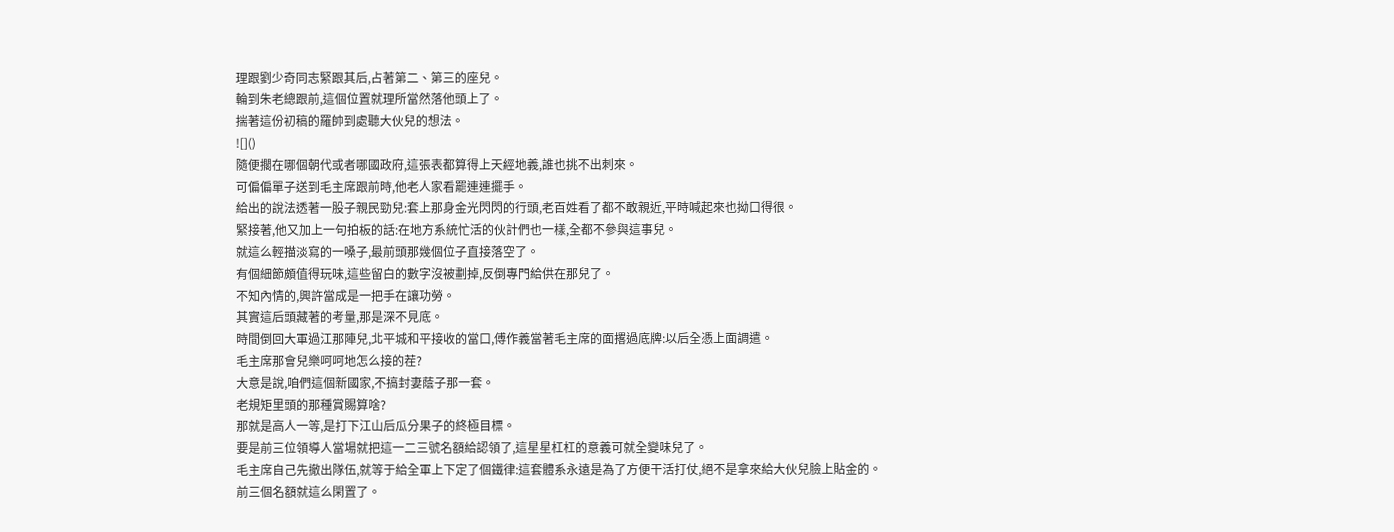理跟劉少奇同志緊跟其后,占著第二、第三的座兒。
輪到朱老總跟前,這個位置就理所當然落他頭上了。
揣著這份初稿的羅帥到處聽大伙兒的想法。
![]()
隨便擱在哪個朝代或者哪國政府,這張表都算得上天經地義,誰也挑不出刺來。
可偏偏單子送到毛主席跟前時,他老人家看罷連連擺手。
給出的說法透著一股子親民勁兒:套上那身金光閃閃的行頭,老百姓看了都不敢親近,平時喊起來也拗口得很。
緊接著,他又加上一句拍板的話:在地方系統忙活的伙計們也一樣,全都不參與這事兒。
就這么輕描淡寫的一嗓子,最前頭那幾個位子直接落空了。
有個細節頗值得玩味,這些留白的數字沒被劃掉,反倒專門給供在那兒了。
不知內情的,興許當成是一把手在讓功勞。
其實這后頭藏著的考量,那是深不見底。
時間倒回大軍過江那陣兒,北平城和平接收的當口,傅作義當著毛主席的面撂過底牌:以后全憑上面調遣。
毛主席那會兒樂呵呵地怎么接的茬?
大意是說,咱們這個新國家,不搞封妻蔭子那一套。
老規矩里頭的那種賞賜算啥?
那就是高人一等,是打下江山后瓜分果子的終極目標。
要是前三位領導人當場就把這一二三號名額給認領了,這星星杠杠的意義可就全變味兒了。
毛主席自己先撤出隊伍,就等于給全軍上下定了個鐵律:這套體系永遠是為了方便干活打仗,絕不是拿來給大伙兒臉上貼金的。
前三個名額就這么閑置了。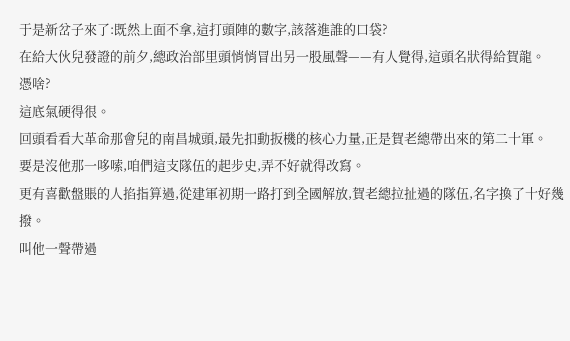于是新岔子來了:既然上面不拿,這打頭陣的數字,該落進誰的口袋?
在給大伙兒發證的前夕,總政治部里頭悄悄冒出另一股風聲——有人覺得,這頭名狀得給賀龍。
憑啥?
這底氣硬得很。
回頭看看大革命那會兒的南昌城頭,最先扣動扳機的核心力量,正是賀老總帶出來的第二十軍。
要是沒他那一哆嗦,咱們這支隊伍的起步史,弄不好就得改寫。
更有喜歡盤賬的人掐指算過,從建軍初期一路打到全國解放,賀老總拉扯過的隊伍,名字換了十好幾撥。
叫他一聲帶過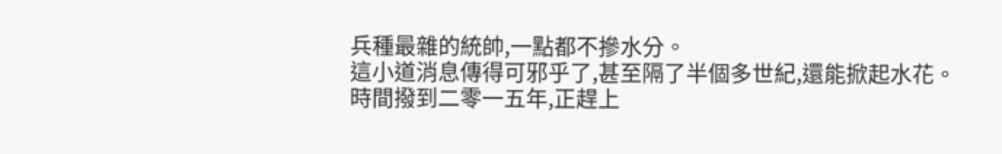兵種最雜的統帥,一點都不摻水分。
這小道消息傳得可邪乎了,甚至隔了半個多世紀,還能掀起水花。
時間撥到二零一五年,正趕上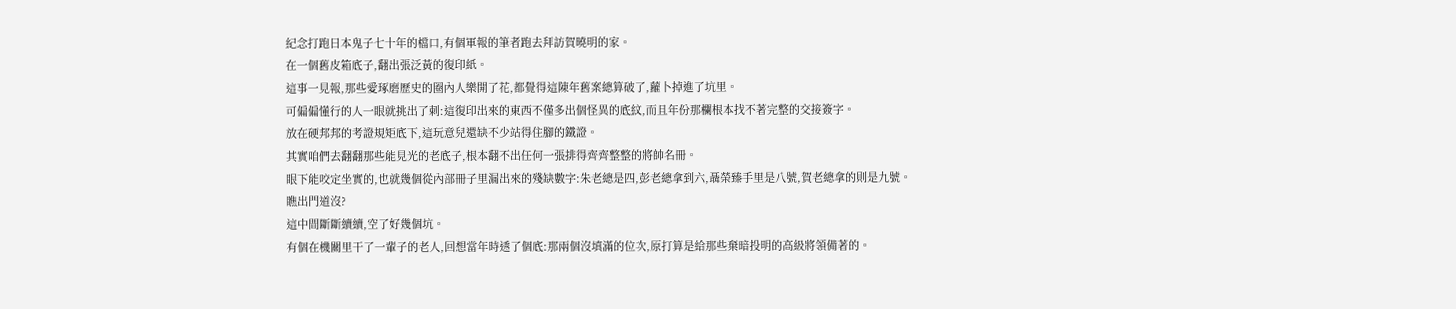紀念打跑日本鬼子七十年的檔口,有個軍報的筆者跑去拜訪賀曉明的家。
在一個舊皮箱底子,翻出張泛黃的復印紙。
這事一見報,那些愛琢磨歷史的圈內人樂開了花,都覺得這陳年舊案總算破了,蘿卜掉進了坑里。
可偏偏懂行的人一眼就挑出了刺:這復印出來的東西不僅多出個怪異的底紋,而且年份那欄根本找不著完整的交接簽字。
放在硬邦邦的考證規矩底下,這玩意兒還缺不少站得住腳的鐵證。
其實咱們去翻翻那些能見光的老底子,根本翻不出任何一張排得齊齊整整的將帥名冊。
眼下能咬定坐實的,也就幾個從內部冊子里漏出來的殘缺數字:朱老總是四,彭老總拿到六,聶榮臻手里是八號,賀老總拿的則是九號。
瞧出門道沒?
這中間斷斷續續,空了好幾個坑。
有個在機關里干了一輩子的老人,回想當年時透了個底:那兩個沒填滿的位次,原打算是給那些棄暗投明的高級將領備著的。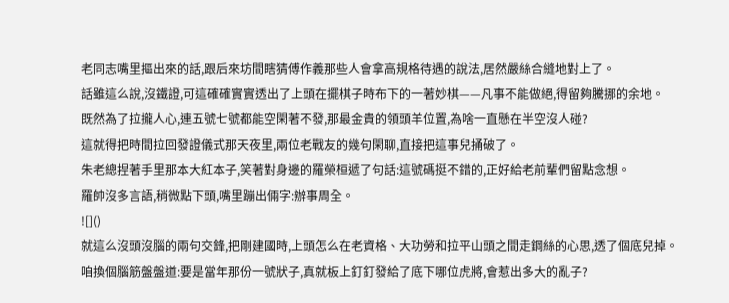老同志嘴里摳出來的話,跟后來坊間瞎猜傅作義那些人會拿高規格待遇的說法,居然嚴絲合縫地對上了。
話雖這么說,沒鐵證,可這確確實實透出了上頭在擺棋子時布下的一著妙棋——凡事不能做絕,得留夠騰挪的余地。
既然為了拉攏人心,連五號七號都能空閑著不發,那最金貴的領頭羊位置,為啥一直懸在半空沒人碰?
這就得把時間拉回發證儀式那天夜里,兩位老戰友的幾句閑聊,直接把這事兒捅破了。
朱老總捏著手里那本大紅本子,笑著對身邊的羅榮桓遞了句話:這號碼挺不錯的,正好給老前輩們留點念想。
羅帥沒多言語,稍微點下頭,嘴里蹦出倆字:辦事周全。
![]()
就這么沒頭沒腦的兩句交鋒,把剛建國時,上頭怎么在老資格、大功勞和拉平山頭之間走鋼絲的心思,透了個底兒掉。
咱換個腦筋盤盤道:要是當年那份一號狀子,真就板上釘釘發給了底下哪位虎將,會惹出多大的亂子?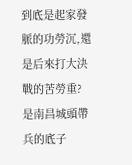到底是起家發脈的功勞沉,還是后來打大決戰的苦勞重?
是南昌城頭帶兵的底子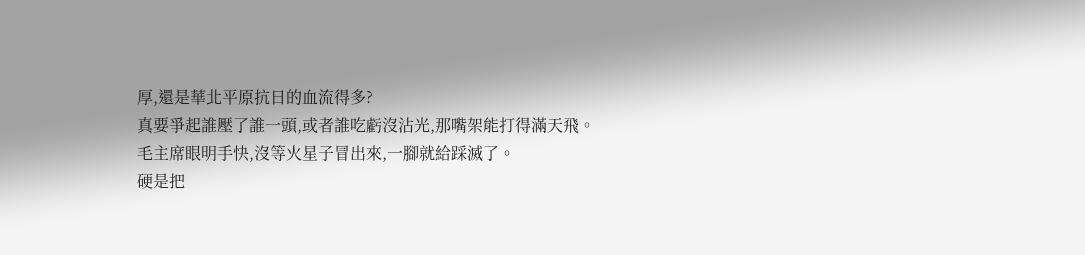厚,還是華北平原抗日的血流得多?
真要爭起誰壓了誰一頭,或者誰吃虧沒沾光,那嘴架能打得滿天飛。
毛主席眼明手快,沒等火星子冒出來,一腳就給踩滅了。
硬是把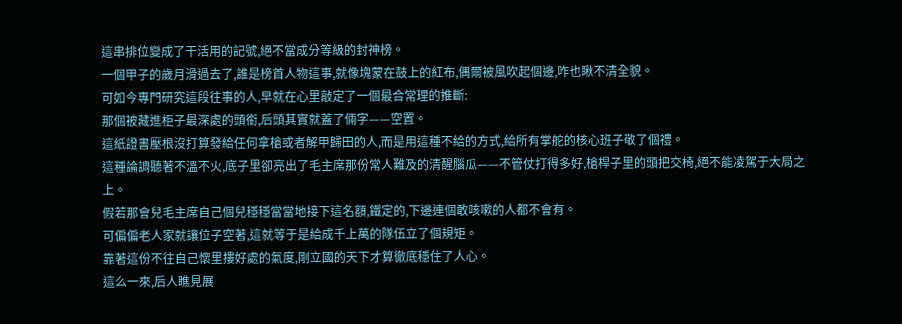這串排位變成了干活用的記號,絕不當成分等級的封神榜。
一個甲子的歲月滑過去了,誰是榜首人物這事,就像塊蒙在鼓上的紅布,偶爾被風吹起個邊,咋也瞅不清全貌。
可如今專門研究這段往事的人,早就在心里敲定了一個最合常理的推斷:
那個被藏進柜子最深處的頭銜,后頭其實就蓋了倆字——空置。
這紙證書壓根沒打算發給任何拿槍或者解甲歸田的人,而是用這種不給的方式,給所有掌舵的核心班子敬了個禮。
這種論調聽著不溫不火,底子里卻亮出了毛主席那份常人難及的清醒腦瓜——不管仗打得多好,槍桿子里的頭把交椅,絕不能凌駕于大局之上。
假若那會兒毛主席自己個兒穩穩當當地接下這名額,鐵定的,下邊連個敢咳嗽的人都不會有。
可偏偏老人家就讓位子空著,這就等于是給成千上萬的隊伍立了個規矩。
靠著這份不往自己懷里摟好處的氣度,剛立國的天下才算徹底穩住了人心。
這么一來,后人瞧見展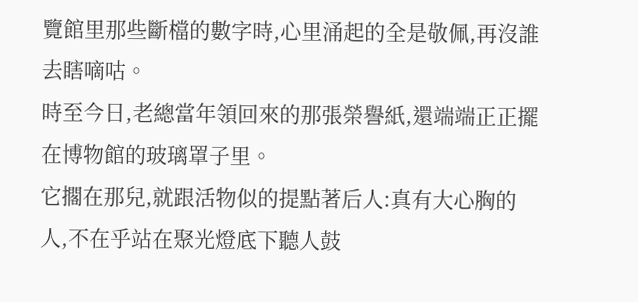覽館里那些斷檔的數字時,心里涌起的全是敬佩,再沒誰去瞎嘀咕。
時至今日,老總當年領回來的那張榮譽紙,還端端正正擺在博物館的玻璃罩子里。
它擱在那兒,就跟活物似的提點著后人:真有大心胸的人,不在乎站在聚光燈底下聽人鼓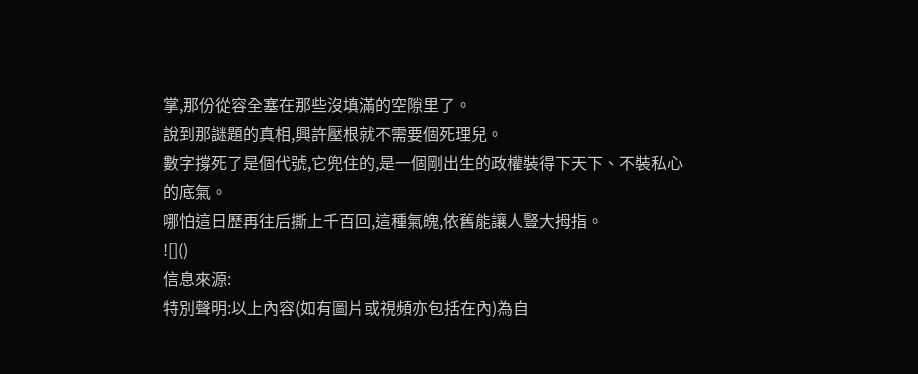掌,那份從容全塞在那些沒填滿的空隙里了。
說到那謎題的真相,興許壓根就不需要個死理兒。
數字撐死了是個代號,它兜住的,是一個剛出生的政權裝得下天下、不裝私心的底氣。
哪怕這日歷再往后撕上千百回,這種氣魄,依舊能讓人豎大拇指。
![]()
信息來源:
特別聲明:以上內容(如有圖片或視頻亦包括在內)為自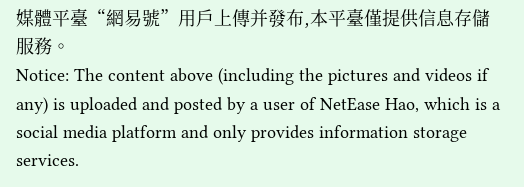媒體平臺“網易號”用戶上傳并發布,本平臺僅提供信息存儲服務。
Notice: The content above (including the pictures and videos if any) is uploaded and posted by a user of NetEase Hao, which is a social media platform and only provides information storage services.